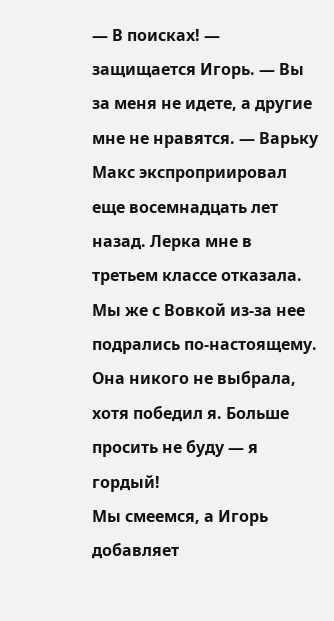— В поисках! — защищается Игорь. — Вы за меня не идете, а другие мне не нравятся. — Варьку Макс экспроприировал еще восемнадцать лет назад. Лерка мне в третьем классе отказала. Мы же с Вовкой из-за нее подрались по-настоящему. Она никого не выбрала, хотя победил я. Больше просить не буду — я гордый!
Мы смеемся, а Игорь добавляет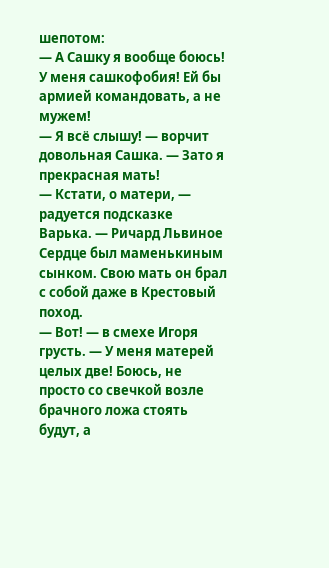шепотом:
— А Сашку я вообще боюсь! У меня сашкофобия! Ей бы армией командовать, а не мужем!
— Я всё слышу! — ворчит довольная Сашка. — Зато я прекрасная мать!
— Кстати, о матери, — радуется подсказке Варька. — Ричард Львиное Сердце был маменькиным сынком. Свою мать он брал с собой даже в Крестовый поход.
— Вот! — в смехе Игоря грусть. — У меня матерей целых две! Боюсь, не просто со свечкой возле брачного ложа стоять будут, а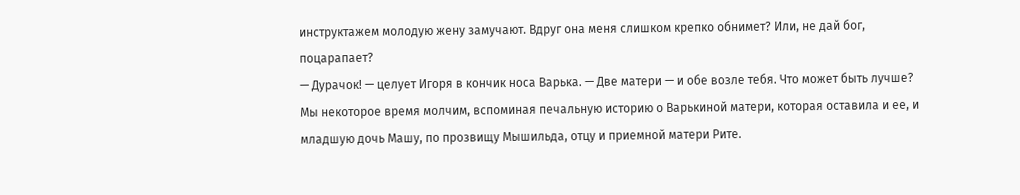инструктажем молодую жену замучают. Вдруг она меня слишком крепко обнимет? Или, не дай бог, поцарапает?
— Дурачок! — целует Игоря в кончик носа Варька. — Две матери — и обе возле тебя. Что может быть лучше?
Мы некоторое время молчим, вспоминая печальную историю о Варькиной матери, которая оставила и ее, и младшую дочь Машу, по прозвищу Мышильда, отцу и приемной матери Рите.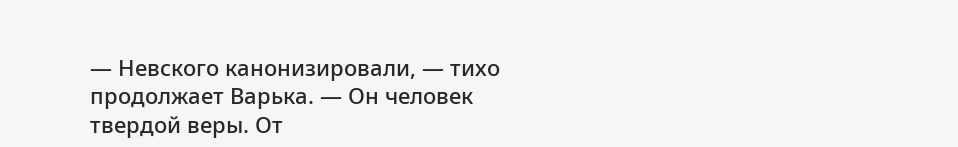— Невского канонизировали, — тихо продолжает Варька. — Он человек твердой веры. От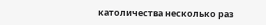католичества несколько раз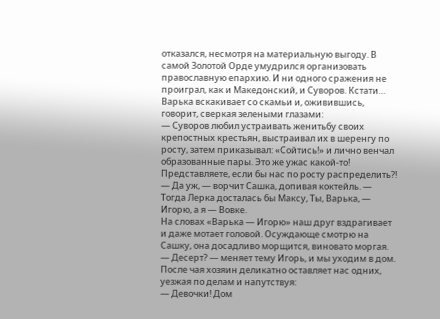отказался, несмотря на материальную выгоду. В самой Золотой Орде умудрился организовать православную епархию. И ни одного сражения не проиграл, как и Македонский, и Суворов. Кстати…
Варька вскакивает со скамьи и, оживившись, говорит, сверкая зелеными глазами:
— Суворов любил устраивать женитьбу своих крепостных крестьян, выстраивал их в шеренгу по росту, затем приказывал: «Сойтись!» и лично венчал образованные пары. Это же ужас какой-то! Представляете, если бы нас по росту распределить?!
— Да уж, — ворчит Сашка, допивая коктейль. — Тогда Лерка досталась бы Максу, Ты, Варька, — Игорю, а я — Вовке.
На словах «Варька — Игорю» наш друг вздрагивает и даже мотает головой. Осуждающе смотрю на Сашку, она досадливо морщится, виновато моргая.
— Десерт? — меняет тему Игорь, и мы уходим в дом.
После чая хозяин деликатно оставляет нас одних, уезжая по делам и напутствуя:
— Девочки! Дом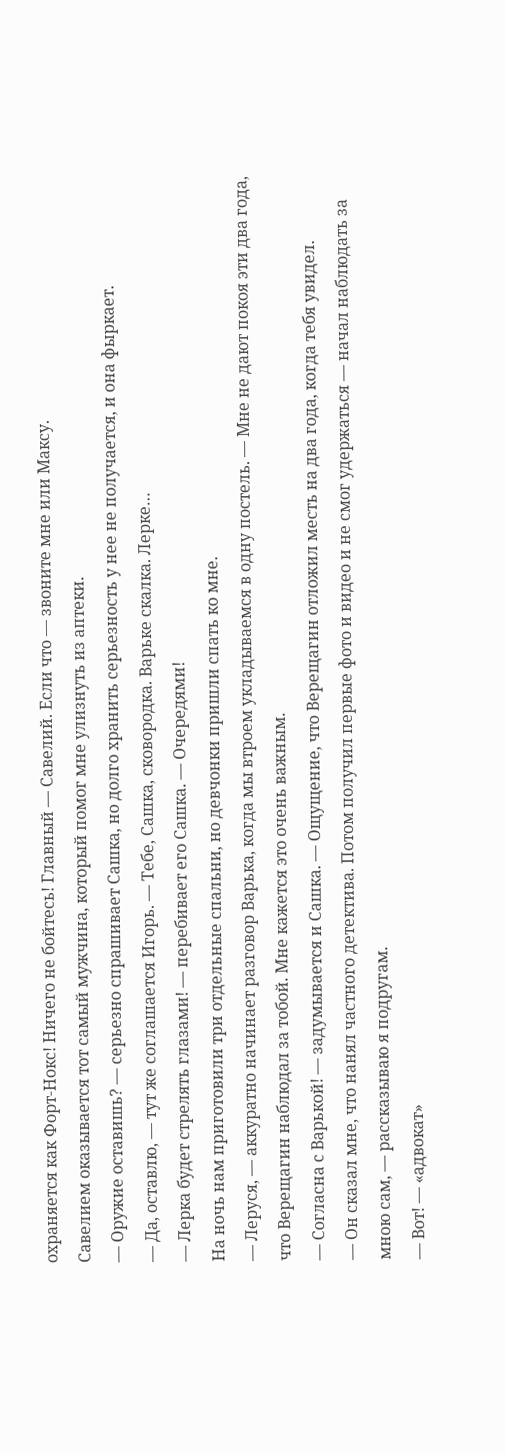охраняется как Форт-Нокс! Ничего не бойтесь! Главный — Савелий. Если что — звоните мне или Максу.
Савелием оказывается тот самый мужчина, который помог мне улизнуть из аптеки.
— Оружие оставишь? — серьезно спрашивает Сашка, но долго хранить серьезность у нее не получается, и она фыркает.
— Да, оставлю, — тут же соглашается Игорь. — Тебе, Сашка, сковородка. Варьке скалка. Лерке…
— Лерка будет стрелять глазами! — перебивает его Сашка. — Очередями!
На ночь нам приготовили три отдельные спальни, но девчонки пришли спать ко мне.
— Леруся, — аккуратно начинает разговор Варька, когда мы втроем укладываемся в одну постель. — Мне не дают покоя эти два года, что Верещагин наблюдал за тобой. Мне кажется это очень важным.
— Согласна с Варькой! — задумывается и Сашка. — Ощущение, что Верещагин отложил месть на два года, когда тебя увидел.
— Он сказал мне, что нанял частного детектива. Потом получил первые фото и видео и не смог удержаться — начал наблюдать за мною сам, — рассказываю я подругам.
— Вот! — «адвокат»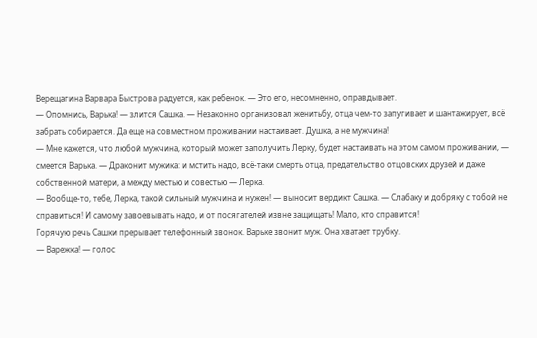Верещагина Варвара Быстрова радуется, как ребенок. — Это его, несомненно, оправдывает.
— Опомнись, Варька! — злится Сашка. — Незаконно организовал женитьбу, отца чем-то запугивает и шантажирует, всё забрать собирается. Да еще на совместном проживании настаивает. Душка, а не мужчина!
— Мне кажется, что любой мужчина, который может заполучить Лерку, будет настаивать на этом самом проживании, — смеется Варька. — Драконит мужика: и мстить надо, всё-таки смерть отца, предательство отцовских друзей и даже собственной матери, а между местью и совестью — Лерка.
— Вообще-то, тебе, Лерка, такой сильный мужчина и нужен! — выносит вердикт Сашка. — Слабаку и добряку с тобой не справиться! И самому завоевывать надо, и от посягателей извне защищать! Мало, кто справится!
Горячую речь Сашки прерывает телефонный звонок. Варьке звонит муж. Она хватает трубку.
— Варежка! — голос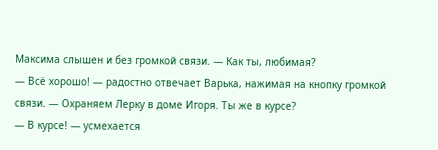Максима слышен и без громкой связи. — Как ты, любимая?
— Всё хорошо! — радостно отвечает Варька, нажимая на кнопку громкой связи. — Охраняем Лерку в доме Игоря. Ты же в курсе?
— В курсе! — усмехается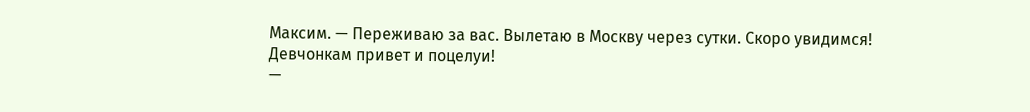Максим. — Переживаю за вас. Вылетаю в Москву через сутки. Скоро увидимся! Девчонкам привет и поцелуи!
—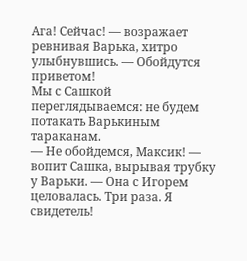Ага! Сейчас! — возражает ревнивая Варька, хитро улыбнувшись. — Обойдутся приветом!
Мы с Сашкой переглядываемся: не будем потакать Варькиным тараканам.
— Не обойдемся, Максик! — вопит Сашка, вырывая трубку у Варьки. — Она с Игорем целовалась. Три раза. Я свидетель!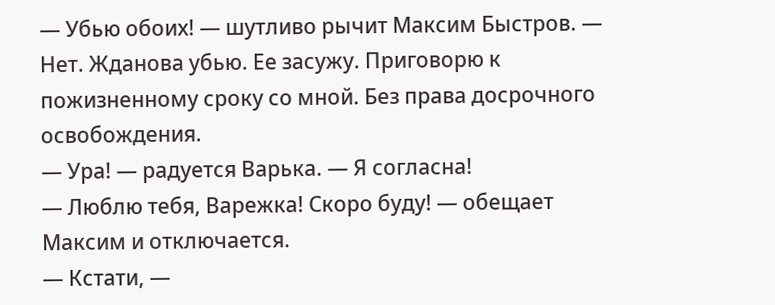— Убью обоих! — шутливо рычит Максим Быстров. — Нет. Жданова убью. Ее засужу. Приговорю к пожизненному сроку со мной. Без права досрочного освобождения.
— Ура! — радуется Варька. — Я согласна!
— Люблю тебя, Варежка! Скоро буду! — обещает Максим и отключается.
— Кстати, —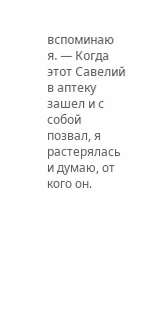вспоминаю я. — Когда этот Савелий в аптеку зашел и с собой позвал, я растерялась и думаю, от кого он.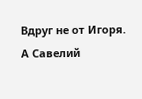Вдруг не от Игоря. А Савелий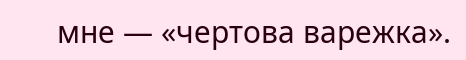мне — «чертова варежка».